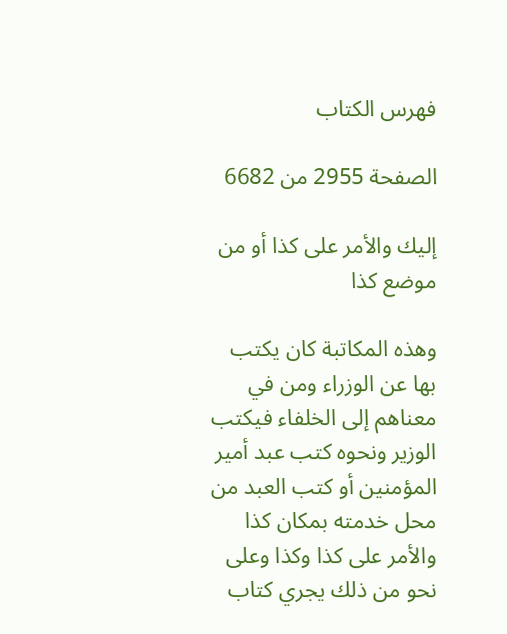فهرس الكتاب

الصفحة 2955 من 6682

إليك والأمر على كذا أو من موضع كذا

وهذه المكاتبة كان يكتب بها عن الوزراء ومن في معناهم إلى الخلفاء فيكتب الوزير ونحوه كتب عبد أمير المؤمنين أو كتب العبد من محل خدمته بمكان كذا والأمر على كذا وكذا وعلى نحو من ذلك يجري كتاب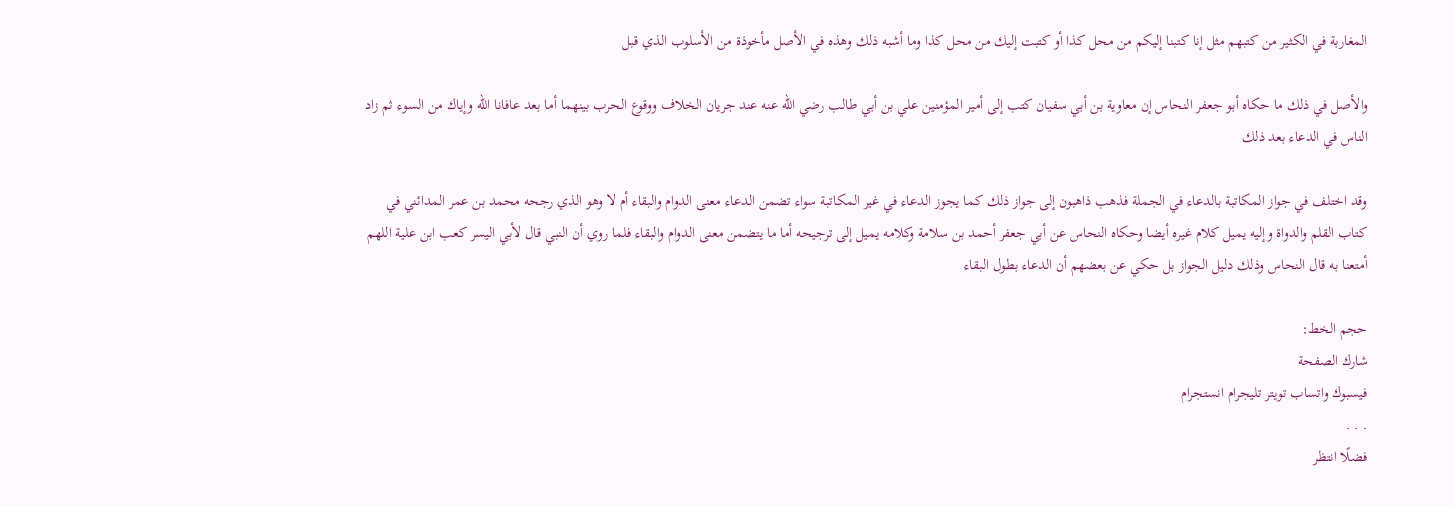المغاربة في الكثير من كتبهم مثل إنا كتبنا إليكم من محل كذا أو كتبت إليك من محل كذا وما أشبه ذلك وهذه في الأصل مأخوذة من الأسلوب الذي قبل

والأصل في ذلك ما حكاه أبو جعفر النحاس إن معاوية بن أبي سفيان كتب إلى أمير المؤمنين علي بن أبي طالب رضي الله عنه عند جريان الخلاف ووقوع الحرب بينهما أما بعد عافانا الله وإياك من السوء ثم زاد الناس في الدعاء بعد ذلك

وقد اختلف في جواز المكاتبة بالدعاء في الجملة فذهب ذاهبون إلى جواز ذلك كما يجوز الدعاء في غير المكاتبة سواء تضمن الدعاء معنى الدوام والبقاء أم لا وهو الذي رجحه محمد بن عمر المدائني في كتاب القلم والدواة وإليه يميل كلام غيره أيضا وحكاه النحاس عن أبي جعفر أحمد بن سلامة وكلامه يميل إلى ترجيحه أما ما يتضمن معنى الدوام والبقاء فلما روي أن النبي قال لأبي اليسر كعب ابن علية اللهم أمتعنا به قال النحاس وذلك دليل الجواز بل حكي عن بعضهم أن الدعاء بطول البقاء

حجم الخط:
شارك الصفحة
فيسبوك واتساب تويتر تليجرام انستجرام
. . .
فضلًا انتظر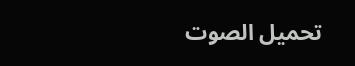تحميل الصوت